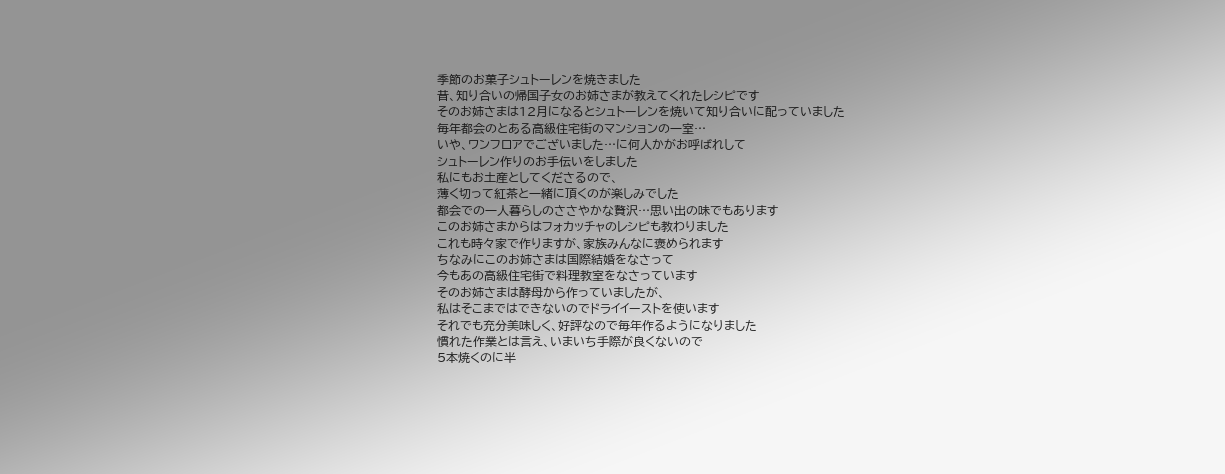季節のお菓子シュトーレンを焼きました
昔、知り合いの帰国子女のお姉さまが教えてくれたレシピです
そのお姉さまは12月になるとシュトーレンを焼いて知り合いに配っていました
毎年都会のとある高級住宅街のマンションの一室…
いや、ワンフロアでございました…に何人かがお呼ばれして
シュトーレン作りのお手伝いをしました
私にもお土産としてくださるので、
薄く切って紅茶と一緒に頂くのが楽しみでした
都会での一人暮らしのささやかな贅沢…思い出の味でもあります
このお姉さまからはフォカッチャのレシピも教わりました
これも時々家で作りますが、家族みんなに褒められます
ちなみにこのお姉さまは国際結婚をなさって
今もあの高級住宅街で料理教室をなさっています
そのお姉さまは酵母から作っていましたが、
私はそこまではできないのでドライイーストを使います
それでも充分美味しく、好評なので毎年作るようになりました
慣れた作業とは言え、いまいち手際が良くないので
5本焼くのに半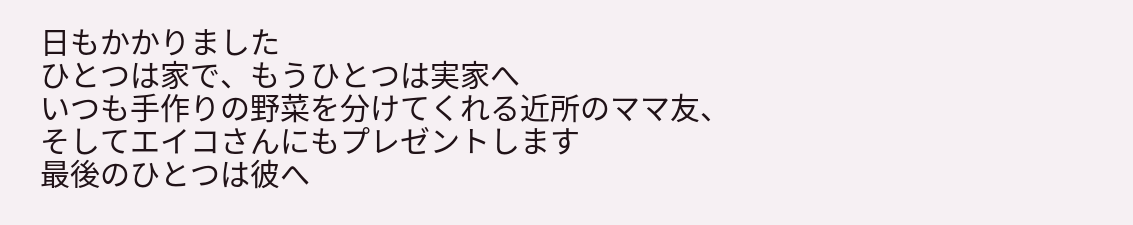日もかかりました
ひとつは家で、もうひとつは実家へ
いつも手作りの野菜を分けてくれる近所のママ友、
そしてエイコさんにもプレゼントします
最後のひとつは彼へ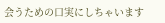会うための口実にしちゃいます